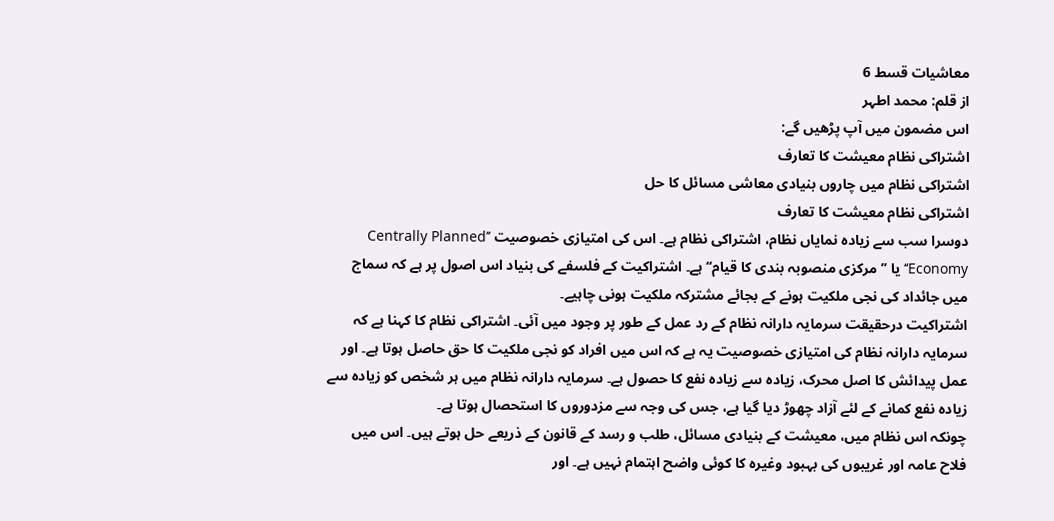معاشیات قسط 6
از قلم: محمد اطہر
اس مضمون میں آپ پڑھیں گے:
اشتراکی نظام معیشت کا تعارف
اشتراکی نظام میں چاروں بنیادی معاشی مسائل کا حل
اشتراکی نظام معیشت کا تعارف
دوسرا سب سے زیادہ نمایاں نظام، اشتراکی نظام ہے۔ اس کی امتیازی خصوصیت ’’Centrally Planned Economy‘‘ یا ’’مرکزی منصوبہ بندی کا قیام‘‘ ہے۔ اشتراکیت کے فلسفے کی بنیاد اس اصول پر ہے کہ سماج میں جائداد کی نجی ملکیت ہونے کے بجائے مشترکہ ملکیت ہونی چاہیے۔
اشتراکیت درحقیقت سرمایہ دارانہ نظام کے رد عمل کے طور پر وجود میں آئی۔ اشتراکی نظام کا کہنا ہے کہ سرمایہ دارانہ نظام کی امتیازی خصوصیت یہ ہے کہ اس میں افراد کو نجی ملکیت کا حق حاصل ہوتا ہے۔ اور عمل پیدائش کا اصل محرک، زیادہ سے زیادہ نفع کا حصول ہے۔ سرمایہ دارانہ نظام میں ہر شخص کو زیادہ سے زیادہ نفع کمانے کے لئے آزاد چھوڑ دیا گیا ہے، جس کی وجہ سے مزدوروں کا استحصال ہوتا ہے۔
چونکہ اس نظام میں، معیشت کے بنیادی مسائل، طلب و رسد کے قانون کے ذریعے حل ہوتے ہیں۔ اس میں فلاح عامہ اور غریبوں کی بہبود وغیرہ کا کوئی واضح اہتمام نہیں ہے۔ اور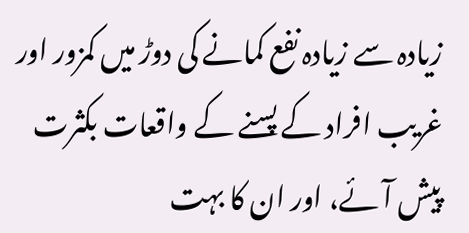زیادہ سے زیادہ نفع کمانے کی دوڑ میں کمزور اور غریب افراد کے پسنے کے واقعات بکثرت پیش آئے، اور ان کا بہت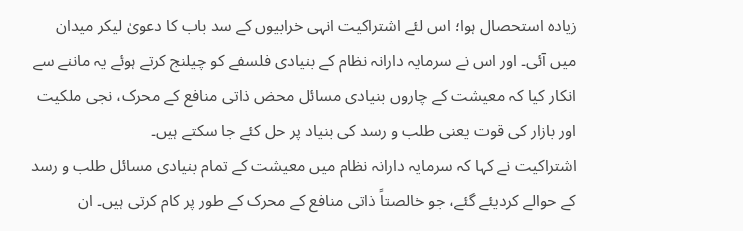زیادہ استحصال ہوا؛ اس لئے اشتراکیت انہی خرابیوں کے سد باب کا دعویٰ لیکر میدان میں آئی۔ اور اس نے سرمایہ دارانہ نظام کے بنیادی فلسفے کو چیلنج کرتے ہوئے یہ ماننے سے انکار کیا کہ معیشت کے چاروں بنیادی مسائل محض ذاتی منافع کے محرک، نجی ملکیت اور بازار کی قوت یعنی طلب و رسد کی بنیاد پر حل کئے جا سکتے ہیں۔
اشتراکیت نے کہا کہ سرمایہ دارانہ نظام میں معیشت کے تمام بنیادی مسائل طلب و رسد کے حوالے کردیئے گئے، جو خالصتاً ذاتی منافع کے محرک کے طور پر کام کرتی ہیں۔ ان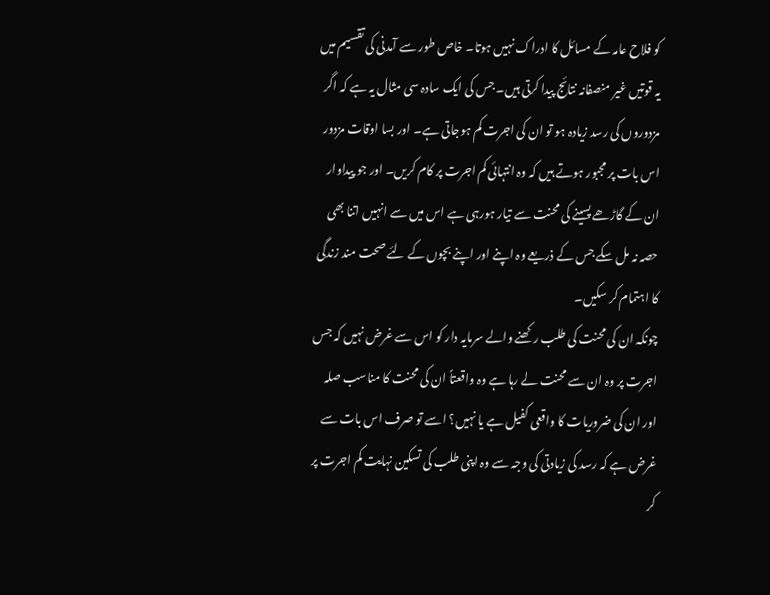کو فلاح عامہ کے مسائل کا ادراک نہیں ہوتا۔ خاص طور سے آمدنی کی تقسیم میں یہ قوتیں غیر منصفانہ نتائج پیدا کرتی ہیں۔ جس کی ایک سادہ سی مثال یہ ہے کہ اگر مزدوروں کی رسد زیادہ ہو تو ان کی اجرت کم ہوجاتی ہے۔ اور بسا اوقات مزدور اس بات پر مجبور ہوتے ہیں کہ وہ انتہائی کم اجرت پر کام کریں۔ اور جو پیداوار ان کے گاڑھے پسینے کی محنت سے تیار ہورہی ہے اس میں سے انہیں اتنا بھی حصہ نہ مل سکے جس کے ذریعے وہ اپنے اور اپنے بچوں کے لئے صحت مند زندگی کا اہتمام کر سکیں۔
چونکہ ان کی محنت کی طلب رکھنے والے سرمایہ دار کو اس سے غرض نہیں کہ جس اجرت پر وہ ان سے محنت لے رہا ہے وہ واقعتاً ان کی محنت کا مناسب صلہ اور ان کی ضروریات کا واقعی کفیل ہے یا نہیں؟ اسے تو صرف اس بات سے غرض ہے کہ رسد کی زیادتی کی وجہ سے وہ اپنی طلب کی تسکین نہایت کم اجرت پر کر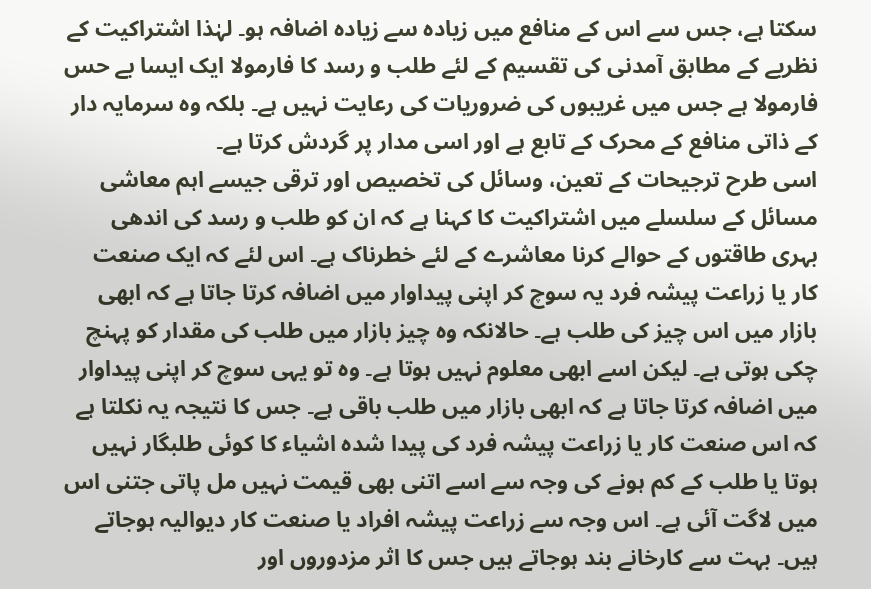سکتا ہے، جس سے اس کے منافع میں زیادہ سے زیادہ اضافہ ہو۔ لہٰذا اشتراکیت کے نظریے کے مطابق آمدنی کی تقسیم کے لئے طلب و رسد کا فارمولا ایک ایسا بے حس فارمولا ہے جس میں غریبوں کی ضروریات کی رعایت نہیں ہے۔ بلکہ وہ سرمایہ دار کے ذاتی منافع کے محرک کے تابع ہے اور اسی مدار پر گردش کرتا ہے۔
اسی طرح ترجیحات کے تعین، وسائل کی تخصیص اور ترقی جیسے اہم معاشی مسائل کے سلسلے میں اشتراکیت کا کہنا ہے کہ ان کو طلب و رسد کی اندھی بہری طاقتوں کے حوالے کرنا معاشرے کے لئے خطرناک ہے۔ اس لئے کہ ایک صنعت کار یا زراعت پیشہ فرد یہ سوچ کر اپنی پیداوار میں اضافہ کرتا جاتا ہے کہ ابھی بازار میں اس چیز کی طلب ہے۔ حالانکہ وہ چیز بازار میں طلب کی مقدار کو پہنچ چکی ہوتی ہے۔ لیکن اسے ابھی معلوم نہیں ہوتا ہے۔ وہ تو یہی سوچ کر اپنی پیداوار میں اضافہ کرتا جاتا ہے کہ ابھی بازار میں طلب باقی ہے۔ جس کا نتیجہ یہ نکلتا ہے کہ اس صنعت کار یا زراعت پیشہ فرد کی پیدا شدہ اشیاء کا کوئی طلبگار نہیں ہوتا یا طلب کے کم ہونے کی وجہ سے اسے اتنی بھی قیمت نہیں مل پاتی جتنی اس میں لاگت آئی ہے۔ اس وجہ سے زراعت پیشہ افراد یا صنعت کار دیوالیہ ہوجاتے ہیں۔ بہت سے کارخانے بند ہوجاتے ہیں جس کا اثر مزدوروں اور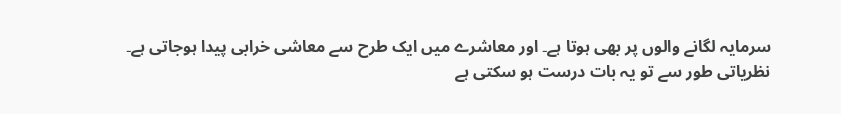سرمایہ لگانے والوں پر بھی ہوتا ہے۔ اور معاشرے میں ایک طرح سے معاشی خرابی پیدا ہوجاتی ہے۔
نظریاتی طور سے تو یہ بات درست ہو سکتی ہے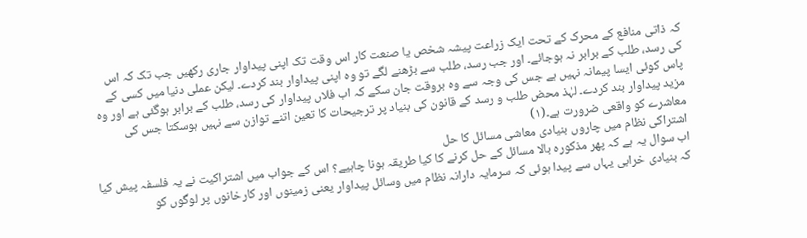کہ ذاتی منافع کے محرک کے تحت ایک زراعت پیشہ شخص یا صنعت کار اس وقت تک اپنی پیداوار جاری رکھیں جب تک کہ اس کی رسد، طلب کے برابر نہ ہوجائے۔ اور جب رسد، طلب سے بڑھنے لگے تو وہ اپنی پیداوار بند کردے۔ لیکن عملی دنیا میں کسی کے پاس کوئی ایسا پیمانہ نہیں ہے جس کی وجہ سے وہ بروقت جان سکے کہ اب فلاں پیداوار کی رسد، طلب کے برابر ہوگئی ہے اور وہ مزید پیداوار بند کردے۔ لہٰذ محض طلب و رسد کے قانون کی بنیاد پر ترجیحات کا تعین اتنے توازن سے نہیں ہوسکتا جس کی معاشرے کو واقعی ضرورت ہے۔(۱)
اشتراکی نظام میں چاروں بنیادی معاشی مسائل کا حل
اب سوال یہ ہے کہ پھر مذکورہ بالا مسائل کے حل کرنے کا کیا طریقہ ہونا چاہیے؟ اس کے جواب میں اشتراکیت نے یہ فلسفہ پیش کیا کہ بنیادی خرابی یہاں سے پیدا ہوئی کہ سرمایہ دارانہ نظام میں وسائل پیداوار یعنی زمینوں اور کارخانوں پر لوگوں کو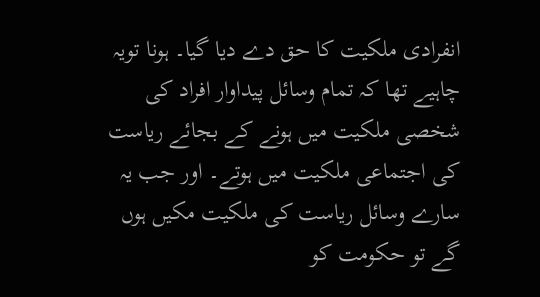انفرادی ملکیت کا حق دے دیا گیا۔ ہونا تویہ چاہیے تھا کہ تمام وسائل پیداوار افراد کی شخصی ملکیت میں ہونے کے بجائے ریاست کی اجتماعی ملکیت میں ہوتے۔ اور جب یہ سارے وسائل ریاست کی ملکیت مکیں ہوں گے تو حکومت کو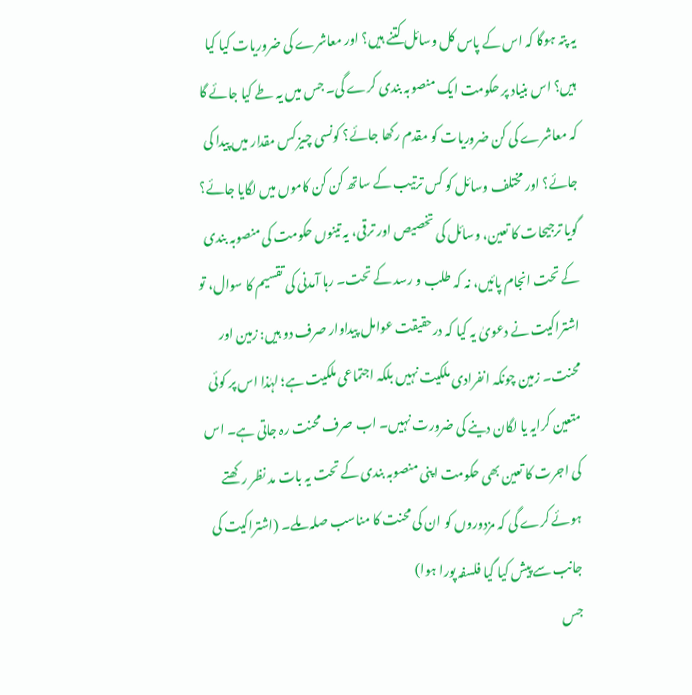یہ پتہ ہوگا کہ اس کے پاس کل وسائل کتنے ہیں؟ اور معاشرے کی ضروریات کیا کیا ہیں؟ اس بنیاد پر حکومت ایک منصوبہ بندی کرے گی۔ جس میں یہ طے کیا جائے گا کہ معاشرے کی کن ضروریات کو مقدم رکھا جائے؟ کونسی چیز کس مقدار میں پیدا کی جائے؟ اور مختلف وسائل کو کس ترتیب کے ساتھ کن کن کاموں میں لگایا جائے؟
گویا ترجیحات کا تعین، وسائل کی تخصیص اور ترقی، یہ تینوں حکومت کی منصوبہ بندی کے تحت انجام پائیں، نہ کہ طلب و رسد کے تحت۔ رہا آمدنی کی تقسیم کا سوال، تو اشتراکیت نے دعویٰ یہ کیا کہ درحقیقت عوامل پیداوار صرف دو ہیں: زمین اور محنت۔ زمین چونکہ انفرادی ملکیت نہیں بلکہ اجتماعی ملکیت ہے؛ لہٰذا اس پر کوئی متعین کرایہ یا لگان دینے کی ضرورت نہیں۔ اب صرف محنت رہ جاتی ہے۔ اس کی اجرت کا تعین بھی حکومت اپنی منصوبہ بندی کے تحت یہ بات مد نظر رکھتے ہوئے کرے گی کہ مزدوروں کو ان کی محنت کا مناسب صلہ ملے۔ (اشتراکیت کی جانب سے پیش کیا گیا فلسفہ پورا ہوا)
جس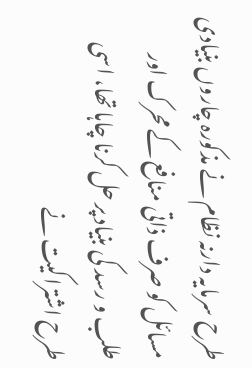طرح سرمایہ دارنہ نظام نے مذکورہ چاروں بنیادی مسائل کو صرف ذاتی منافع کے محرک اور طلب و رسد کی بنیاد پر حل کرنا چاہا تھا، اسی طرح اشتراکیت نے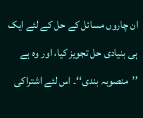ان چاروں مسائل کے حل کے لئے ایک ہی بنیادی حل تجویز کیا، اور وہ ہے ’’منصوبہ بندی‘‘۔ اس لئے اشتراکی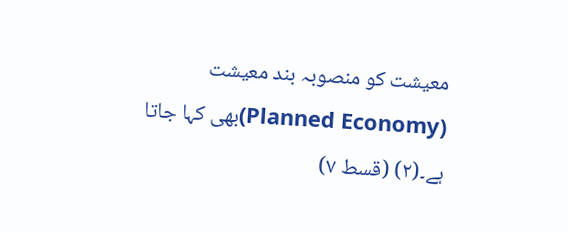معیشت کو منصوبہ بند معیشت (Planned Economy)بھی کہا جاتا ہے۔(۲) (قسط ۷)